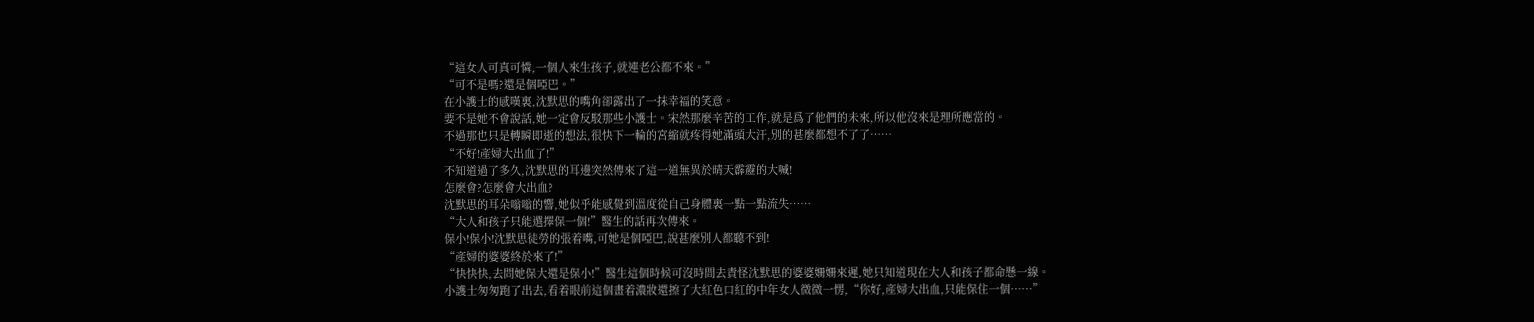“這女人可真可憐,一個人來生孩子,就連老公都不來。”
“可不是嗎?還是個啞巴。”
在小護士的感嘆裏,沈默思的嘴角卻露出了一抹幸福的笑意。
要不是她不會說話,她一定會反駁那些小護士。宋然那麼辛苦的工作,就是爲了他們的未來,所以他沒來是理所應當的。
不過那也只是轉瞬即逝的想法,很快下一輪的宮縮就疼得她滿頭大汗,別的甚麼都想不了了……
“不好!產婦大出血了!”
不知道過了多久,沈默思的耳邊突然傳來了這一道無異於晴天霹靂的大喊!
怎麼會?怎麼會大出血?
沈默思的耳朵嗡嗡的響,她似乎能感覺到溫度從自己身體裏一點一點流失……
“大人和孩子只能選擇保一個!”醫生的話再次傳來。
保小!保小!沈默思徒勞的張着嘴,可她是個啞巴,說甚麼別人都聽不到!
“產婦的婆婆終於來了!”
“快快快,去問她保大還是保小!”醫生這個時候可沒時間去責怪沈默思的婆婆姍姍來遲,她只知道現在大人和孩子都命懸一線。
小護士匆匆跑了出去,看着眼前這個畫着濃妝還擦了大紅色口紅的中年女人微微一愣,“你好,產婦大出血,只能保住一個……”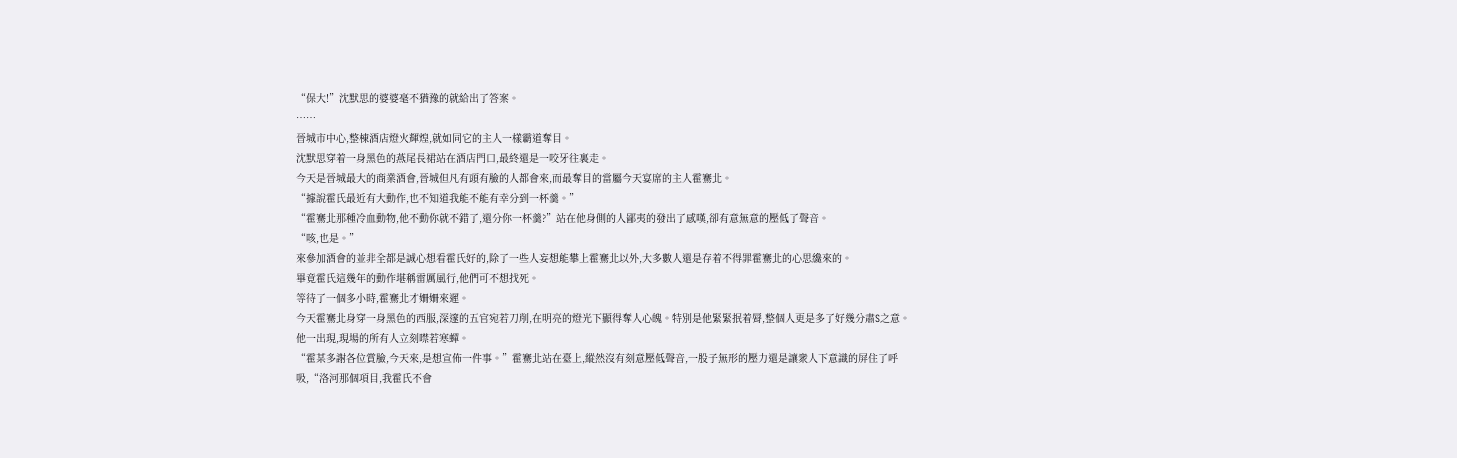“保大!”沈默思的婆婆毫不猶豫的就給出了答案。
……
晉城市中心,整棟酒店燈火輝煌,就如同它的主人一樣霸道奪目。
沈默思穿着一身黑色的燕尾長裙站在酒店門口,最終還是一咬牙往裏走。
今天是晉城最大的商業酒會,晉城但凡有頭有臉的人都會來,而最奪目的當屬今天宴席的主人霍騫北。
“據說霍氏最近有大動作,也不知道我能不能有幸分到一杯羹。”
“霍騫北那種冷血動物,他不動你就不錯了,還分你一杯羹?”站在他身側的人鄙夷的發出了感嘆,卻有意無意的壓低了聲音。
“咳,也是。”
來參加酒會的並非全都是誠心想看霍氏好的,除了一些人妄想能攀上霍騫北以外,大多數人還是存着不得罪霍騫北的心思纔來的。
畢竟霍氏這幾年的動作堪稱雷厲風行,他們可不想找死。
等待了一個多小時,霍騫北才姍姍來遲。
今天霍騫北身穿一身黑色的西服,深邃的五官宛若刀削,在明亮的燈光下顯得奪人心魄。特別是他緊緊抿着脣,整個人更是多了好幾分肅S之意。
他一出現,現場的所有人立刻噤若寒蟬。
“霍某多謝各位賞臉,今天來,是想宣佈一件事。”霍騫北站在臺上,縱然沒有刻意壓低聲音,一股子無形的壓力還是讓衆人下意識的屏住了呼吸,“洛河那個項目,我霍氏不會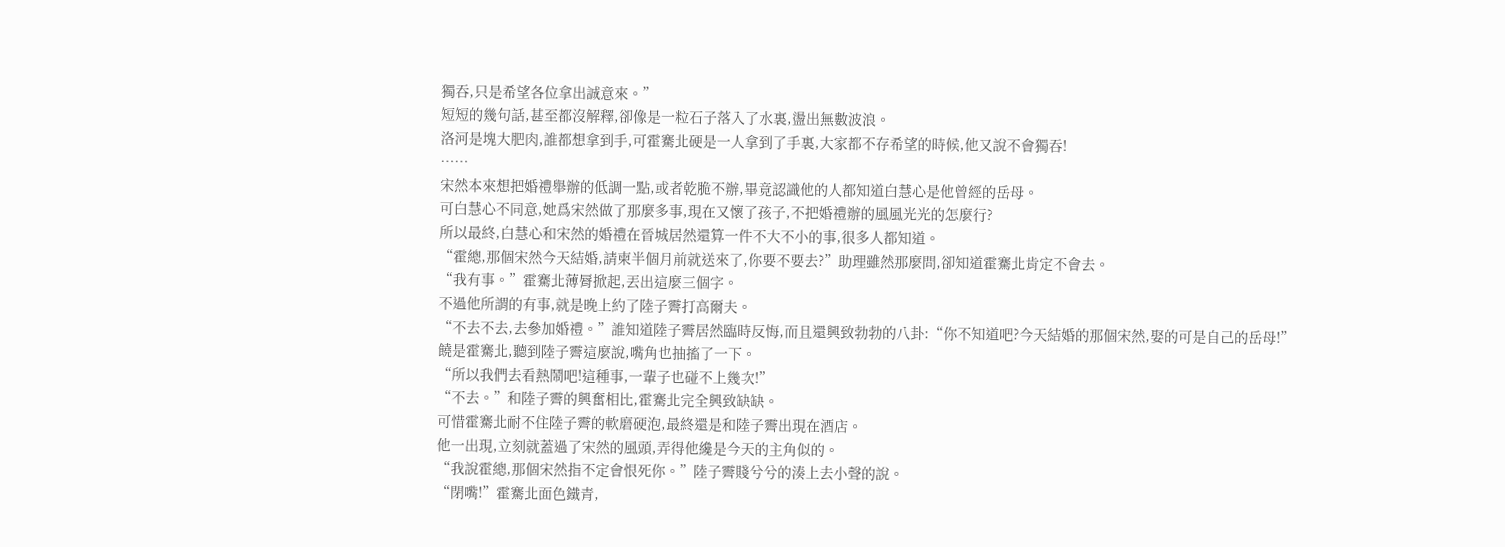獨吞,只是希望各位拿出誠意來。”
短短的幾句話,甚至都沒解釋,卻像是一粒石子落入了水裏,盪出無數波浪。
洛河是塊大肥肉,誰都想拿到手,可霍騫北硬是一人拿到了手裏,大家都不存希望的時候,他又說不會獨吞!
……
宋然本來想把婚禮舉辦的低調一點,或者乾脆不辦,畢竟認識他的人都知道白慧心是他曾經的岳母。
可白慧心不同意,她爲宋然做了那麼多事,現在又懷了孩子,不把婚禮辦的風風光光的怎麼行?
所以最終,白慧心和宋然的婚禮在晉城居然還算一件不大不小的事,很多人都知道。
“霍總,那個宋然今天結婚,請柬半個月前就送來了,你要不要去?”助理雖然那麼問,卻知道霍騫北肯定不會去。
“我有事。”霍騫北薄脣掀起,丟出這麼三個字。
不過他所謂的有事,就是晚上約了陸子霽打高爾夫。
“不去不去,去參加婚禮。”誰知道陸子霽居然臨時反悔,而且還興致勃勃的八卦:“你不知道吧?今天結婚的那個宋然,娶的可是自己的岳母!”
饒是霍騫北,聽到陸子霽這麼說,嘴角也抽搐了一下。
“所以我們去看熱鬧吧!這種事,一輩子也碰不上幾次!”
“不去。”和陸子霽的興奮相比,霍騫北完全興致缺缺。
可惜霍騫北耐不住陸子霽的軟磨硬泡,最終還是和陸子霽出現在酒店。
他一出現,立刻就蓋過了宋然的風頭,弄得他纔是今天的主角似的。
“我說霍總,那個宋然指不定會恨死你。”陸子霽賤兮兮的湊上去小聲的說。
“閉嘴!”霍騫北面色鐵青,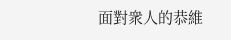面對衆人的恭維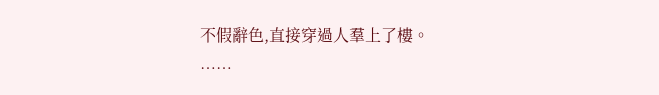不假辭色,直接穿過人羣上了樓。
……